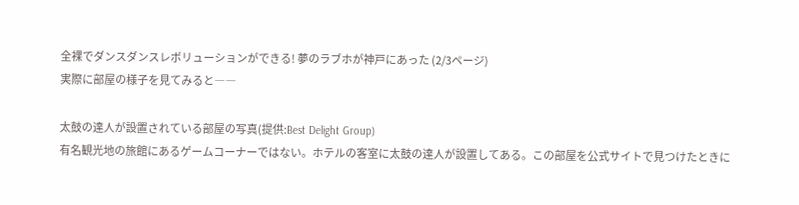全裸でダンスダンスレボリューションができる! 夢のラブホが神戸にあった (2/3ページ)
実際に部屋の様子を見てみると――

太鼓の達人が設置されている部屋の写真(提供:Best Delight Group)
有名観光地の旅館にあるゲームコーナーではない。ホテルの客室に太鼓の達人が設置してある。この部屋を公式サイトで見つけたときに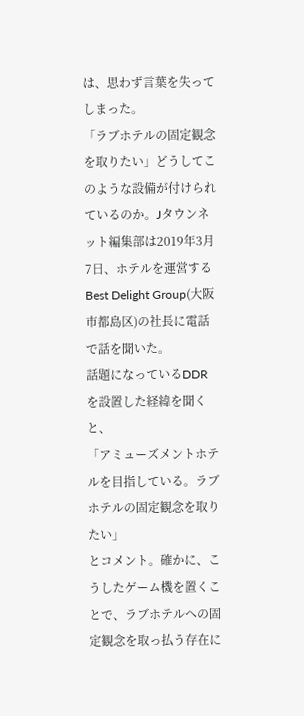は、思わず言葉を失ってしまった。
「ラブホテルの固定観念を取りたい」どうしてこのような設備が付けられているのか。Jタウンネット編集部は2019年3月7日、ホテルを運営するBest Delight Group(大阪市都島区)の社長に電話で話を聞いた。
話題になっているDDRを設置した経緯を聞くと、
「アミューズメントホテルを目指している。ラブホテルの固定観念を取りたい」
とコメント。確かに、こうしたゲーム機を置くことで、ラブホテルへの固定観念を取っ払う存在に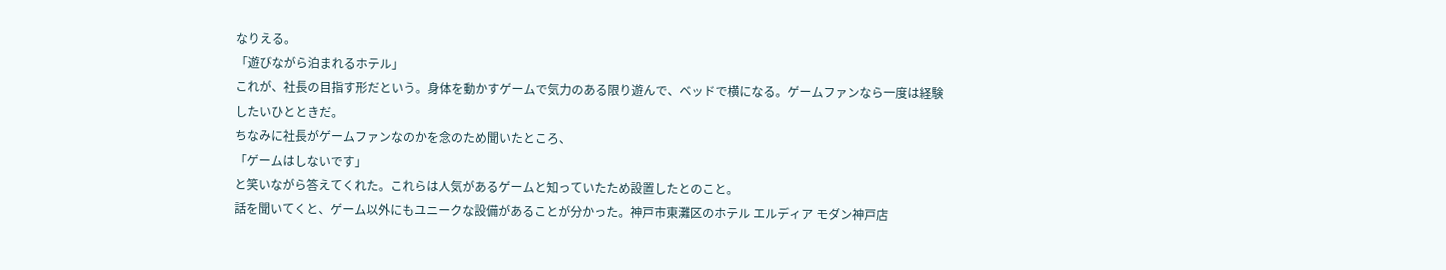なりえる。
「遊びながら泊まれるホテル」
これが、社長の目指す形だという。身体を動かすゲームで気力のある限り遊んで、ベッドで横になる。ゲームファンなら一度は経験したいひとときだ。
ちなみに社長がゲームファンなのかを念のため聞いたところ、
「ゲームはしないです」
と笑いながら答えてくれた。これらは人気があるゲームと知っていたため設置したとのこと。
話を聞いてくと、ゲーム以外にもユニークな設備があることが分かった。神戸市東灘区のホテル エルディア モダン神戸店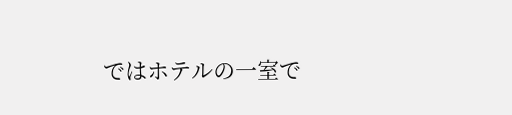ではホテルの一室で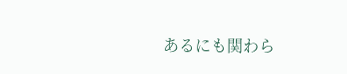あるにも関わら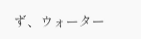ず、ウォーター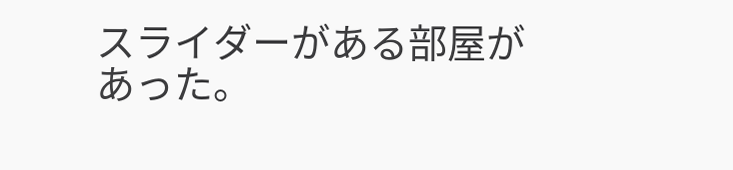スライダーがある部屋があった。